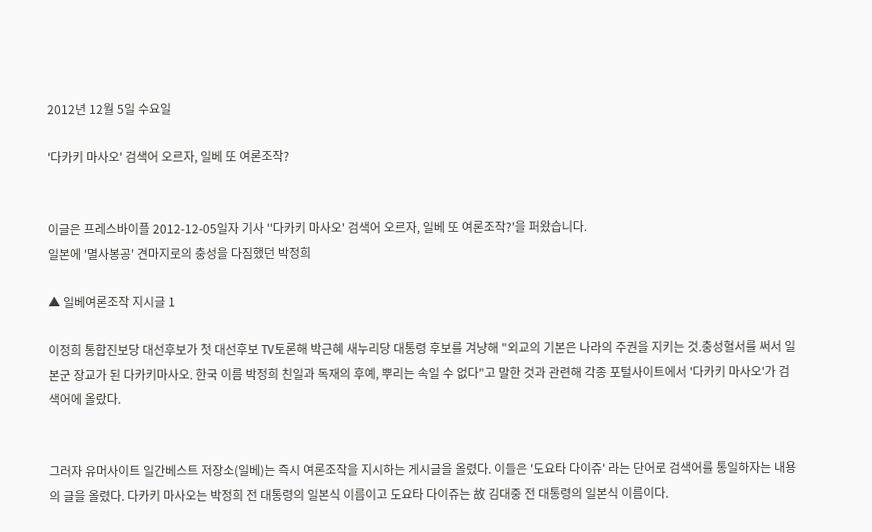2012년 12월 5일 수요일

'다카키 마사오' 검색어 오르자, 일베 또 여론조작?


이글은 프레스바이플 2012-12-05일자 기사 ''다카키 마사오' 검색어 오르자, 일베 또 여론조작?'을 퍼왔습니다.
일본에 '멸사봉공' 견마지로의 충성을 다짐했던 박정희

▲ 일베여론조작 지시글 1

이정희 통합진보당 대선후보가 첫 대선후보 TV토론해 박근혜 새누리당 대통령 후보를 겨냥해 "외교의 기본은 나라의 주권을 지키는 것.충성혈서를 써서 일본군 장교가 된 다카키마사오. 한국 이름 박정희 친일과 독재의 후예, 뿌리는 속일 수 없다"고 말한 것과 관련해 각종 포털사이트에서 '다카키 마사오'가 검색어에 올랐다.


그러자 유머사이트 일간베스트 저장소(일베)는 즉시 여론조작을 지시하는 게시글을 올렸다. 이들은 '도요타 다이쥬' 라는 단어로 검색어를 통일하자는 내용의 글을 올렸다. 다카키 마사오는 박정희 전 대통령의 일본식 이름이고 도요타 다이쥬는 故 김대중 전 대통령의 일본식 이름이다.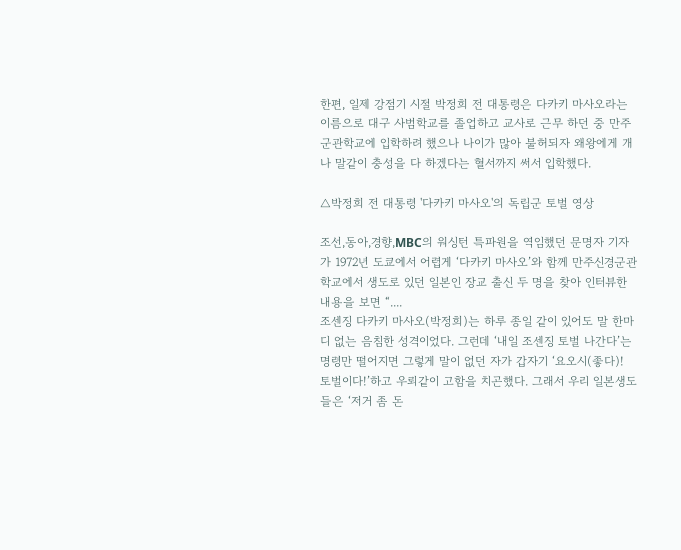한편, 일제 강점기 시절 박정희 전 대통령은 다카키 마사오라는 이름으로 대구 사범학교를 졸업하고 교사로 근무 하던 중 만주군관학교에 입학하려 했으나 나이가 많아 불허되자 왜왕에게 개나 말같이 충성을 다 하겠다는 혈서까지 써서 입학했다.

△박정희 전 대통령 '다카키 마사오'의 독립군 토벌 영상

조선,동아,경향,MBC의 워싱턴 특파원을 역임했던 문명자 기자가 1972년 도쿄에서 어렵게 ‘다카키 마사오’와 함께 만주신경군관학교에서 생도로 있던 일본인 장교 출신 두 명을 찾아 인터뷰한 내용을 보면 “....
조센징 다카키 마사오(박정희)는 하루 종일 같이 있어도 말 한마디 없는 음침한 성격이었다. 그런데 ‘내일 조센징 토벌 나간다’는 명령만 떨어지면 그렇게 말이 없던 자가 갑자기 ‘요오시(좋다)! 토벌이다!’하고 우뢰같이 고함을 치곤했다. 그래서 우리 일본생도들은 ‘저거 좀 돈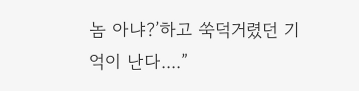놈 아냐?’하고 쑥덕거렸던 기억이 난다....”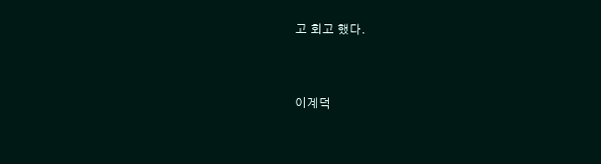고 회고 했다.


이계덕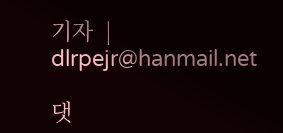기자  |  dlrpejr@hanmail.net

댓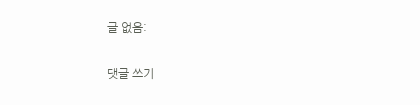글 없음:

댓글 쓰기